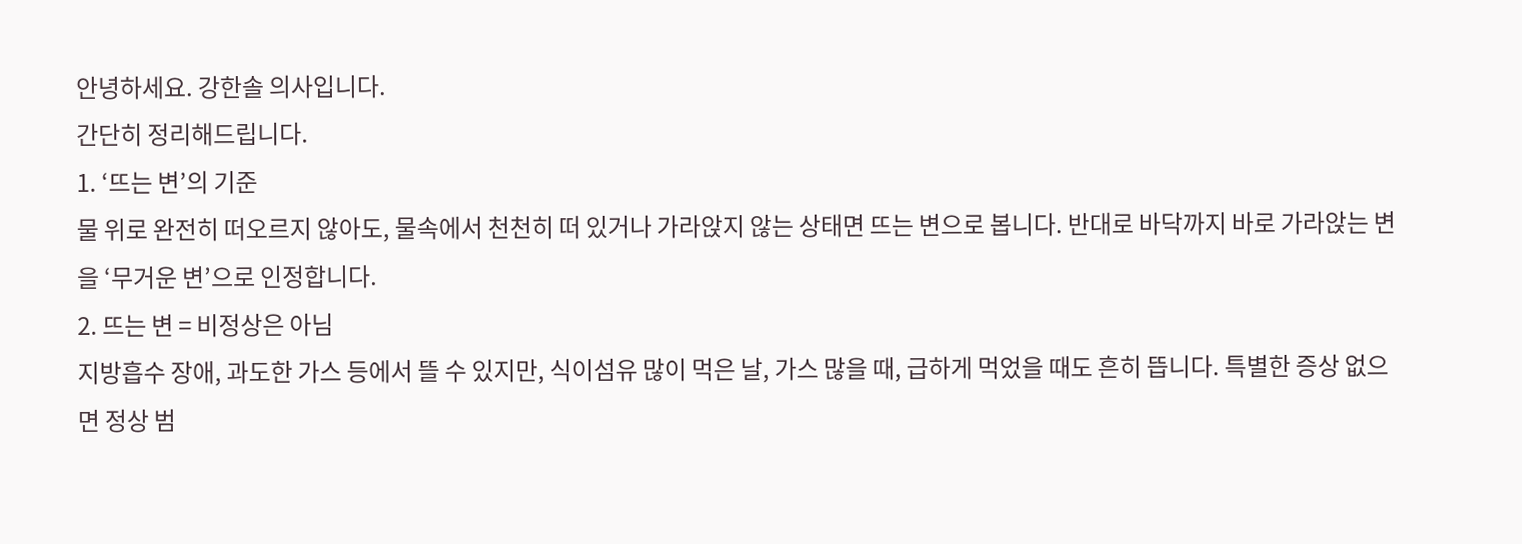안녕하세요. 강한솔 의사입니다.
간단히 정리해드립니다.
1. ‘뜨는 변’의 기준
물 위로 완전히 떠오르지 않아도, 물속에서 천천히 떠 있거나 가라앉지 않는 상태면 뜨는 변으로 봅니다. 반대로 바닥까지 바로 가라앉는 변을 ‘무거운 변’으로 인정합니다.
2. 뜨는 변 = 비정상은 아님
지방흡수 장애, 과도한 가스 등에서 뜰 수 있지만, 식이섬유 많이 먹은 날, 가스 많을 때, 급하게 먹었을 때도 흔히 뜹니다. 특별한 증상 없으면 정상 범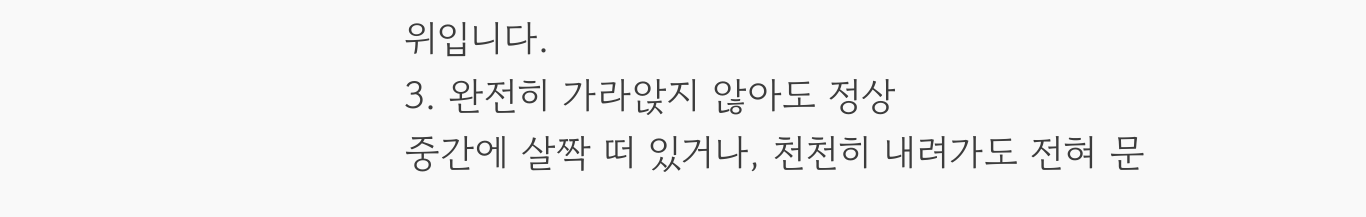위입니다.
3. 완전히 가라앉지 않아도 정상
중간에 살짝 떠 있거나, 천천히 내려가도 전혀 문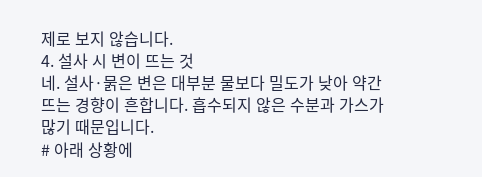제로 보지 않습니다.
4. 설사 시 변이 뜨는 것
네. 설사·묽은 변은 대부분 물보다 밀도가 낮아 약간 뜨는 경향이 흔합니다. 흡수되지 않은 수분과 가스가 많기 때문입니다.
# 아래 상황에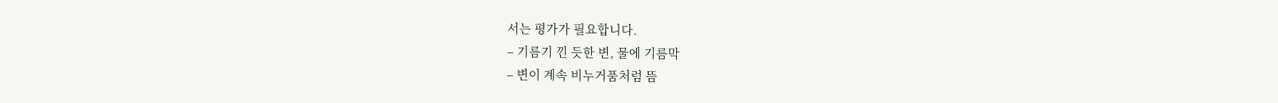서는 평가가 필요합니다.
– 기름기 낀 듯한 변, 물에 기름막
– 변이 계속 비누거품처럼 뜸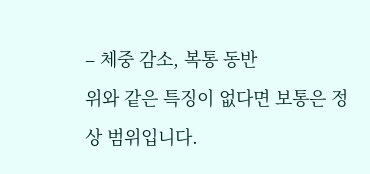– 체중 감소, 복통 동반
위와 같은 특징이 없다면 보통은 정상 범위입니다.